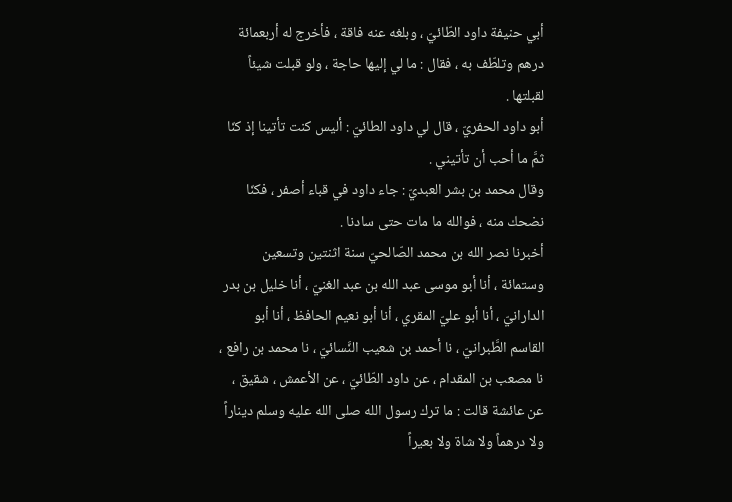أبي حنيفة داود الطّائيّ ، وبلغه عنه فاقة ، فأخرج له أربعمائة درهم وتلطّف به ، فقال : ما لي إليها حاجة ، ولو قبلت شيئاً لقبلتها .
أبو داود الحفريّ ، قال لي داود الطائيّ : أليس كنت تأتينا إذ كنّا ثمَّ ما أحب أن تأتيني .
وقال محمد بن بشر العبديّ : جاء داود في قباء أصفر ، فكنّا نضحك منه ، فوالله ما مات حتى سادنا .
أخبرنا نصر الله بن محمد الصّالحيّ سنة اثنتين وتسعين وستمائة ، أنا أبو موسى عبد الله بن عبد الغنيّ ، أنا خليل بن بدر الدارانيّ ، أنا أبو عليّ المقري ، أنا أبو نعيم الحافظ ، أنا أبو القاسم الطَّبرانيّ ، نا أحمد بن شعيب النَّسائيّ ، نا محمد بن رافع ، نا مصعب بن المقدام ، عن داود الطّائيّ ، عن الأعمش ، شقيق ، عن عائشة قالت : ما ترك رسول الله صلى الله عليه وسلم ديناراً ولا درهماً ولا شاة ولا بعيراً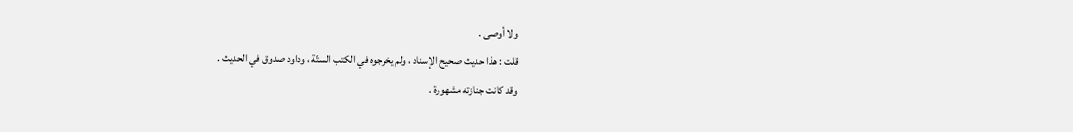ولا أوصى .
قلت : هذا حديث صحيح الإسناد ، ولم يخرجوه في الكتب الستّة ، وداود صدوق في الحديث .
وقد كانت جنازته مشهورة .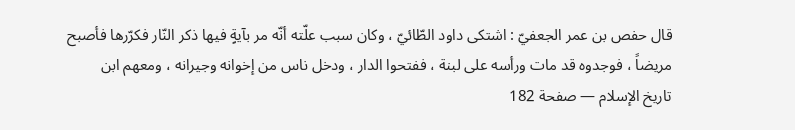قال حفص بن عمر الجعفيّ : اشتكى داود الطّائيّ ، وكان سبب علّته أنّه مر بآيةٍ فيها ذكر النّار فكرّرها فأصبح مريضاً ، فوجدوه قد مات ورأسه على لبنة ، ففتحوا الدار ، ودخل ناس من إخوانه وجيرانه ، ومعهم ابن
تاريخ الإسلام — صفحة 182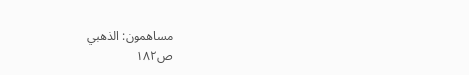مساهمون: الذهبي
ص١٨٢